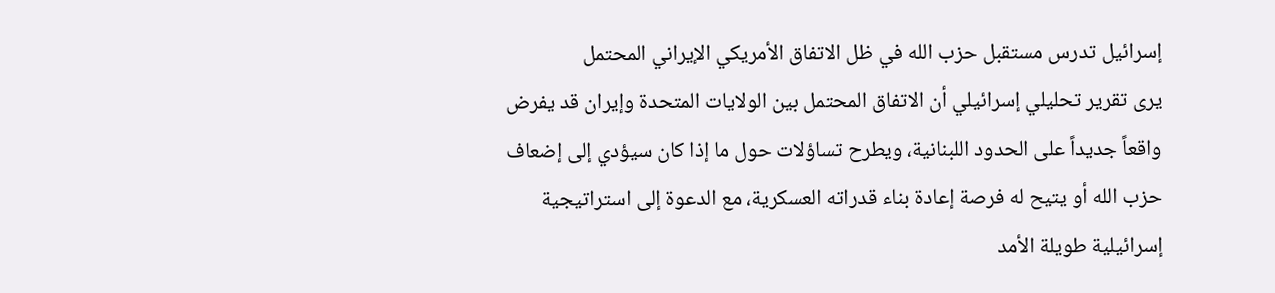إسرائيل تدرس مستقبل حزب الله في ظل الاتفاق الأمريكي الإيراني المحتمل
يرى تقرير تحليلي إسرائيلي أن الاتفاق المحتمل بين الولايات المتحدة وإيران قد يفرض واقعاً جديداً على الحدود اللبنانية، ويطرح تساؤلات حول ما إذا كان سيؤدي إلى إضعاف حزب الله أو يتيح له فرصة إعادة بناء قدراته العسكرية، مع الدعوة إلى استراتيجية إسرائيلية طويلة الأمد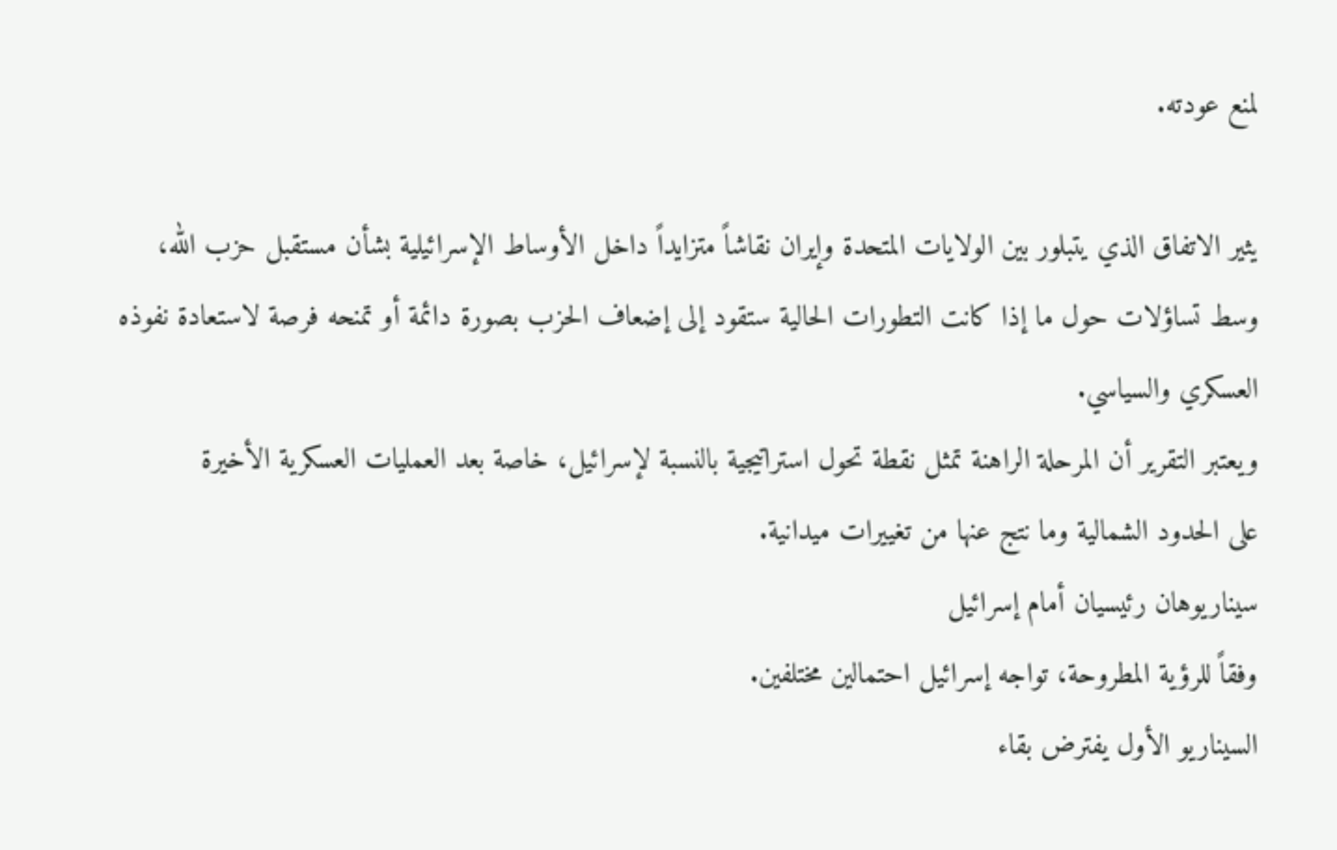لمنع عودته.

يثير الاتفاق الذي يتبلور بين الولايات المتحدة وإيران نقاشاً متزايداً داخل الأوساط الإسرائيلية بشأن مستقبل حزب الله،
وسط تساؤلات حول ما إذا كانت التطورات الحالية ستقود إلى إضعاف الحزب بصورة دائمة أو تمنحه فرصة لاستعادة نفوذه العسكري والسياسي.
ويعتبر التقرير أن المرحلة الراهنة تمثل نقطة تحول استراتيجية بالنسبة لإسرائيل، خاصة بعد العمليات العسكرية الأخيرة
على الحدود الشمالية وما نتج عنها من تغييرات ميدانية.
سيناريوهان رئيسيان أمام إسرائيل
وفقاً للرؤية المطروحة، تواجه إسرائيل احتمالين مختلفين.
السيناريو الأول يفترض بقاء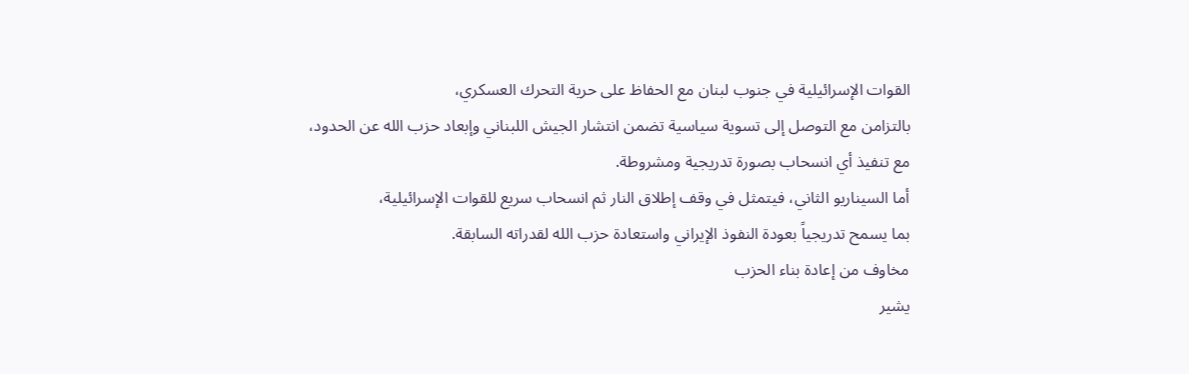القوات الإسرائيلية في جنوب لبنان مع الحفاظ على حرية التحرك العسكري،
بالتزامن مع التوصل إلى تسوية سياسية تضمن انتشار الجيش اللبناني وإبعاد حزب الله عن الحدود،
مع تنفيذ أي انسحاب بصورة تدريجية ومشروطة.
أما السيناريو الثاني، فيتمثل في وقف إطلاق النار ثم انسحاب سريع للقوات الإسرائيلية،
بما يسمح تدريجياً بعودة النفوذ الإيراني واستعادة حزب الله لقدراته السابقة.
مخاوف من إعادة بناء الحزب
يشير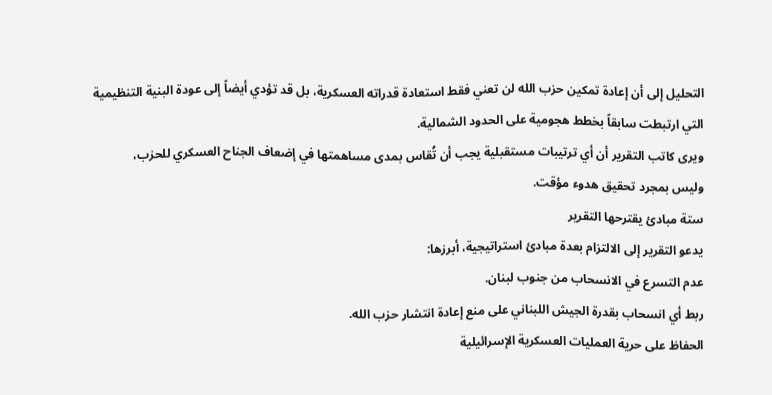التحليل إلى أن إعادة تمكين حزب الله لن تعني فقط استعادة قدراته العسكرية، بل قد تؤدي أيضاً إلى عودة البنية التنظيمية
التي ارتبطت سابقاً بخطط هجومية على الحدود الشمالية.
ويرى كاتب التقرير أن أي ترتيبات مستقبلية يجب أن تُقاس بمدى مساهمتها في إضعاف الجناح العسكري للحزب،
وليس بمجرد تحقيق هدوء مؤقت.
ستة مبادئ يقترحها التقرير
يدعو التقرير إلى الالتزام بعدة مبادئ استراتيجية، أبرزها:
عدم التسرع في الانسحاب من جنوب لبنان.
ربط أي انسحاب بقدرة الجيش اللبناني على منع إعادة انتشار حزب الله.
الحفاظ على حرية العمليات العسكرية الإسرائيلية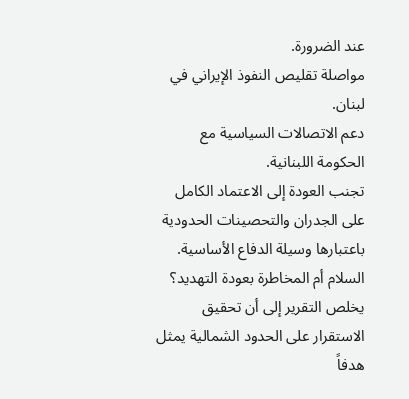عند الضرورة.
مواصلة تقليص النفوذ الإيراني في لبنان.
دعم الاتصالات السياسية مع الحكومة اللبنانية.
تجنب العودة إلى الاعتماد الكامل على الجدران والتحصينات الحدودية باعتبارها وسيلة الدفاع الأساسية.
السلام أم المخاطرة بعودة التهديد؟
يخلص التقرير إلى أن تحقيق الاستقرار على الحدود الشمالية يمثل هدفاً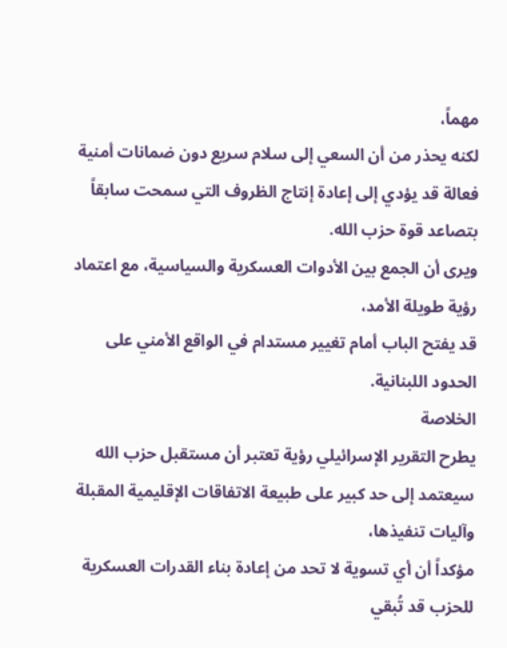مهماً،
لكنه يحذر من أن السعي إلى سلام سريع دون ضمانات أمنية فعالة قد يؤدي إلى إعادة إنتاج الظروف التي سمحت سابقاً بتصاعد قوة حزب الله.
ويرى أن الجمع بين الأدوات العسكرية والسياسية، مع اعتماد رؤية طويلة الأمد،
قد يفتح الباب أمام تغيير مستدام في الواقع الأمني على الحدود اللبنانية.
الخلاصة
يطرح التقرير الإسرائيلي رؤية تعتبر أن مستقبل حزب الله سيعتمد إلى حد كبير على طبيعة الاتفاقات الإقليمية المقبلة وآليات تنفيذها،
مؤكداً أن أي تسوية لا تحد من إعادة بناء القدرات العسكرية للحزب قد تُبقي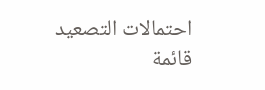احتمالات التصعيد قائمة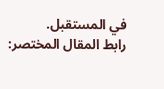في المستقبل.
رابط المقال المختصر: